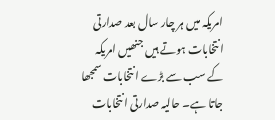امریکہ میں ہر چار سال بعد صدارتی انتخابات ہوتے ہیں جنھیں امریکہ کے سب سے بڑے انتخابات سمجھا جاتا ہے۔ حالیہ صدارتی انتخابات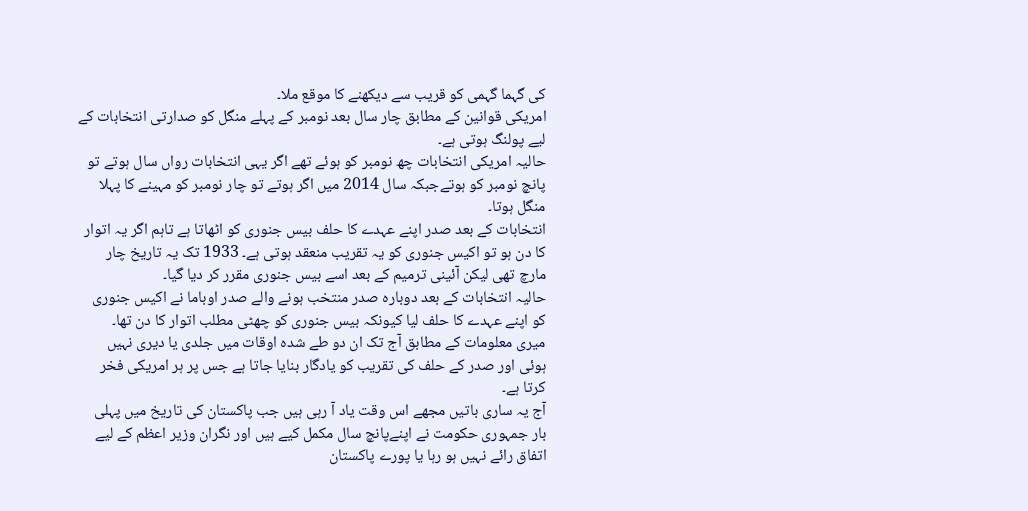کی گہما گہمی کو قریب سے دیکھنے کا موقع ملا۔
امریکی قوانین کے مطابق چار سال بعد نومبر کے پہلے منگل کو صدارتی انتخابات کے لیے پولنگ ہوتی ہے۔
حالیہ امریکی انتخابات چھ نومبر کو ہوئے تھے اگر یہی انتخابات رواں سال ہوتے تو پانچ نومبر کو ہوتےجبکہ سال 2014 میں اگر ہوتے تو چار نومبر کو مہینے کا پہلا منگل ہوتا۔
انتخابات کے بعد صدر اپنے عہدے کا حلف بیس جنوری کو اٹھاتا ہے تاہم اگر یہ اتوار کا دن ہو تو اکیس جنوری کو یہ تقریب منعقد ہوتی ہے۔ 1933 تک یہ تاریخ چار مارچ تھی لیکن آئینی ترمیم کے بعد اسے بیس جنوری مقرر کر دیا گیا۔
حالیہ انتخابات کے بعد دوبارہ صدر منتخب ہونے والے صدر اوباما نے اکیس جنوری کو اپنے عہدے کا حلف لیا کیونکہ بیس جنوری کو چھٹی مطلب اتوار کا دن تھا۔
میری معلومات کے مطابق آج تک ان دو طے شدہ اوقات میں جلدی یا دیری نہیں ہوئی اور صدر کے حلف کی تقریب کو یادگار بنایا جاتا ہے جس پر ہر امریکی فخر کرتا ہے۔
آج یہ ساری باتیں مجھے اس وقت یاد آ رہی ہیں جب پاکستان کی تاریخ میں پہلی بار جمہوری حکومت نے اپنےپانچ سال مکمل کیے ہیں اور نگران وزیر اعظم کے لیے اتفاق رائے نہیں ہو رہا یا پورے پاکستان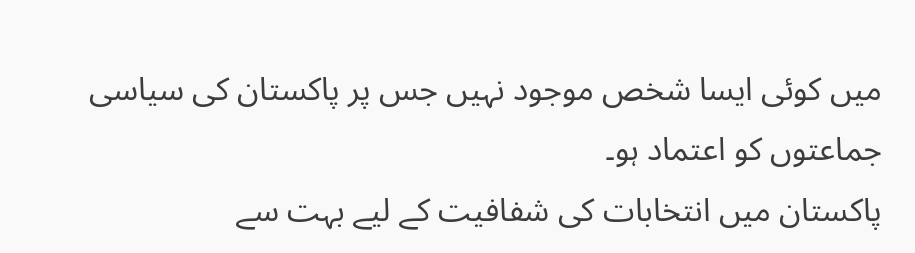میں کوئی ایسا شخص موجود نہیں جس پر پاکستان کی سیاسی جماعتوں کو اعتماد ہو۔
پاکستان میں انتخابات کی شفافیت کے لیے بہت سے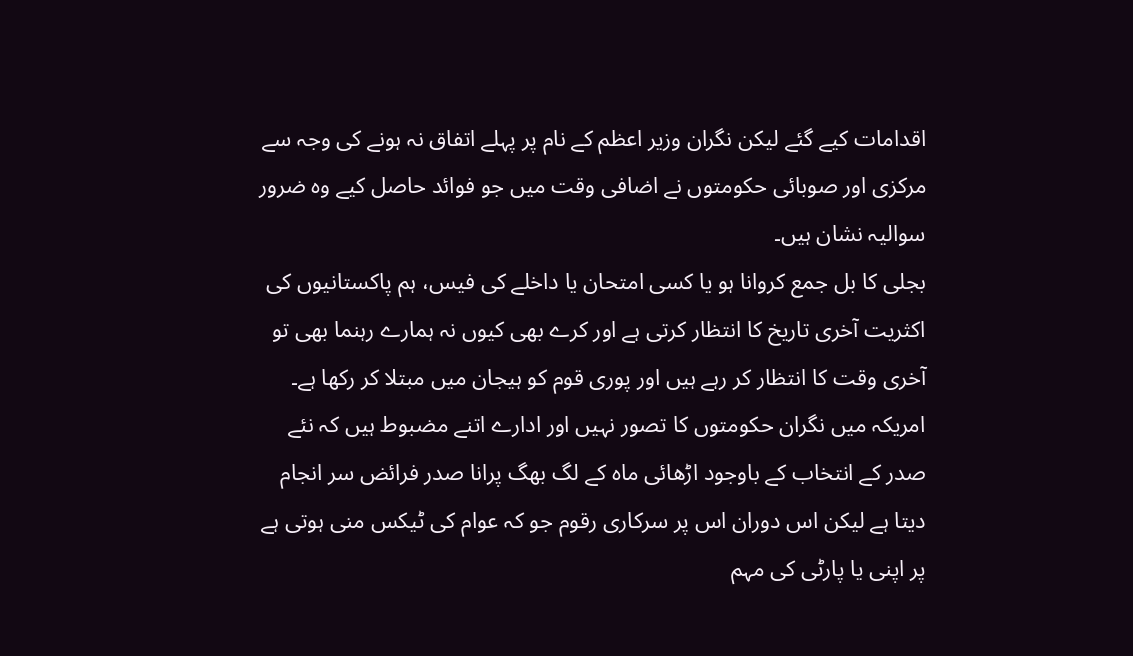اقدامات کیے گئے لیکن نگران وزیر اعظم کے نام پر پہلے اتفاق نہ ہونے کی وجہ سے مرکزی اور صوبائی حکومتوں نے اضافی وقت میں جو فوائد حاصل کیے وہ ضرور سوالیہ نشان ہیں۔
بجلی کا بل جمع کروانا ہو یا کسی امتحان یا داخلے کی فیس، ہم پاکستانیوں کی اکثریت آخری تاریخ کا انتظار کرتی ہے اور کرے بھی کیوں نہ ہمارے رہنما بھی تو آخری وقت کا انتظار کر رہے ہیں اور پوری قوم کو ہیجان میں مبتلا کر رکھا ہے۔
امریکہ میں نگران حکومتوں کا تصور نہیں اور ادارے اتنے مضبوط ہیں کہ نئے صدر کے انتخاب کے باوجود اڑھائی ماہ کے لگ بھگ پرانا صدر فرائض سر انجام دیتا ہے لیکن اس دوران اس پر سرکاری رقوم جو کہ عوام کی ٹیکس منی ہوتی ہے پر اپنی یا پارٹی کی مہم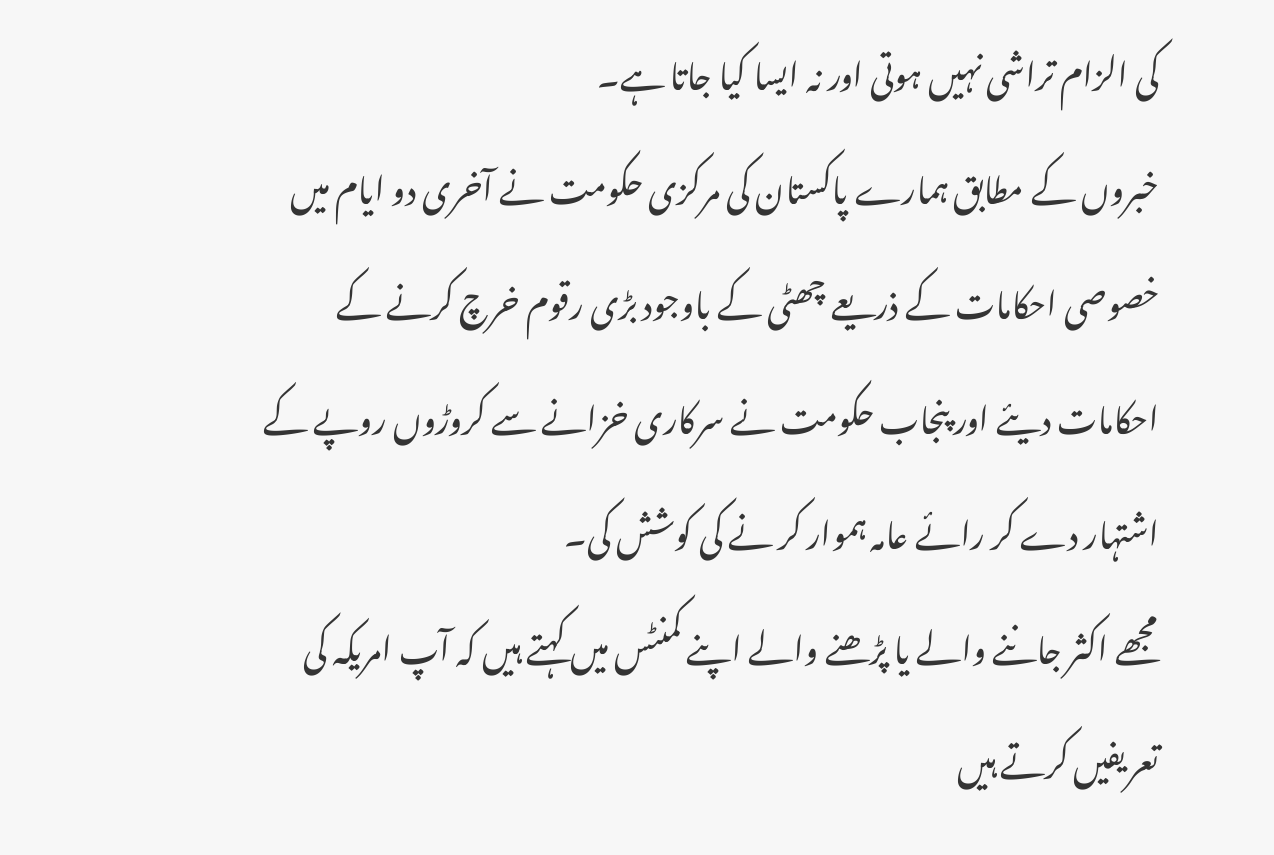کی الزام تراشی نہیں ہوتی اور نہ ایسا کیا جاتا ہے۔
خبروں کے مطابق ہمارے پاکستان کی مرکزی حکومت نے آخری دو ایام میں خصوصی احکامات کے ذریعے چھٹی کے باوجود بڑی رقوم خرچ کرنے کے احکامات دیئے اور پنجاب حکومت نے سرکاری خزانے سے کروڑوں روپے کے اشتہار دے کر رائے عامہ ہموار کر نے کی کوشش کی۔
مجھے اکثر جاننے والے یا پڑھنے والے اپنے کمنٹس میں کہتے ہیں کہ آپ امریکہ کی تعریفیں کرتے ہیں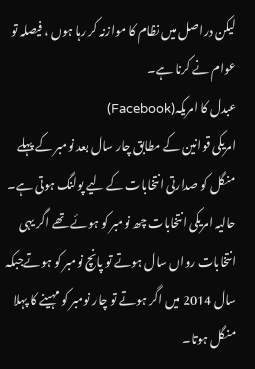لیکن دراصل میں نظام کا موازنہ کر رہا ہوں ، فیصلہ تو عوام نے کرنا ہے۔
عبدل کا امریکہ(Facebook)
امریکی قوانین کے مطابق چار سال بعد نومبر کے پہلے منگل کو صدارتی انتخابات کے لیے پولنگ ہوتی ہے۔
حالیہ امریکی انتخابات چھ نومبر کو ہوئے تھے اگر یہی انتخابات رواں سال ہوتے تو پانچ نومبر کو ہوتےجبکہ سال 2014 میں اگر ہوتے تو چار نومبر کو مہینے کا پہلا منگل ہوتا۔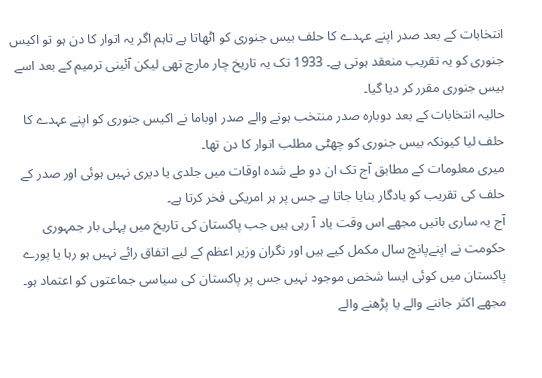انتخابات کے بعد صدر اپنے عہدے کا حلف بیس جنوری کو اٹھاتا ہے تاہم اگر یہ اتوار کا دن ہو تو اکیس جنوری کو یہ تقریب منعقد ہوتی ہے۔ 1933 تک یہ تاریخ چار مارچ تھی لیکن آئینی ترمیم کے بعد اسے بیس جنوری مقرر کر دیا گیا۔
حالیہ انتخابات کے بعد دوبارہ صدر منتخب ہونے والے صدر اوباما نے اکیس جنوری کو اپنے عہدے کا حلف لیا کیونکہ بیس جنوری کو چھٹی مطلب اتوار کا دن تھا۔
میری معلومات کے مطابق آج تک ان دو طے شدہ اوقات میں جلدی یا دیری نہیں ہوئی اور صدر کے حلف کی تقریب کو یادگار بنایا جاتا ہے جس پر ہر امریکی فخر کرتا ہے۔
آج یہ ساری باتیں مجھے اس وقت یاد آ رہی ہیں جب پاکستان کی تاریخ میں پہلی بار جمہوری حکومت نے اپنےپانچ سال مکمل کیے ہیں اور نگران وزیر اعظم کے لیے اتفاق رائے نہیں ہو رہا یا پورے پاکستان میں کوئی ایسا شخص موجود نہیں جس پر پاکستان کی سیاسی جماعتوں کو اعتماد ہو۔
مجھے اکثر جاننے والے یا پڑھنے والے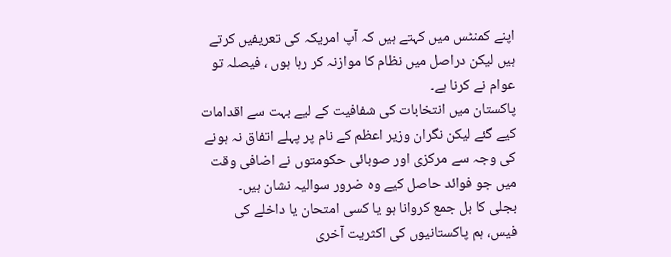اپنے کمنٹس میں کہتے ہیں کہ آپ امریکہ کی تعریفیں کرتے ہیں لیکن دراصل میں نظام کا موازنہ کر رہا ہوں ، فیصلہ تو عوام نے کرنا ہے۔
پاکستان میں انتخابات کی شفافیت کے لیے بہت سے اقدامات کیے گئے لیکن نگران وزیر اعظم کے نام پر پہلے اتفاق نہ ہونے کی وجہ سے مرکزی اور صوبائی حکومتوں نے اضافی وقت میں جو فوائد حاصل کیے وہ ضرور سوالیہ نشان ہیں۔
بجلی کا بل جمع کروانا ہو یا کسی امتحان یا داخلے کی فیس، ہم پاکستانیوں کی اکثریت آخری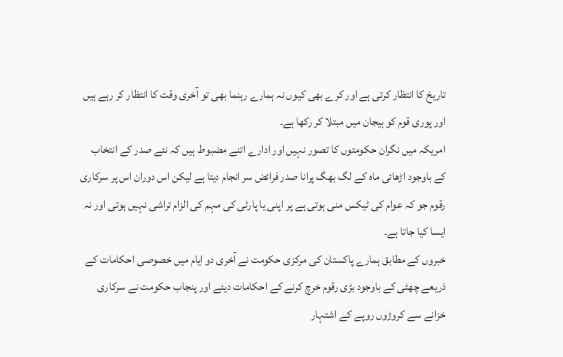تاریخ کا انتظار کرتی ہے اور کرے بھی کیوں نہ ہمارے رہنما بھی تو آخری وقت کا انتظار کر رہے ہیں اور پوری قوم کو ہیجان میں مبتلا کر رکھا ہے۔
امریکہ میں نگران حکومتوں کا تصور نہیں اور ادارے اتنے مضبوط ہیں کہ نئے صدر کے انتخاب کے باوجود اڑھائی ماہ کے لگ بھگ پرانا صدر فرائض سر انجام دیتا ہے لیکن اس دوران اس پر سرکاری رقوم جو کہ عوام کی ٹیکس منی ہوتی ہے پر اپنی یا پارٹی کی مہم کی الزام تراشی نہیں ہوتی اور نہ ایسا کیا جاتا ہے۔
خبروں کے مطابق ہمارے پاکستان کی مرکزی حکومت نے آخری دو ایام میں خصوصی احکامات کے ذریعے چھٹی کے باوجود بڑی رقوم خرچ کرنے کے احکامات دیئے اور پنجاب حکومت نے سرکاری خزانے سے کروڑوں روپے کے اشتہار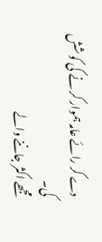دے کر رائے عامہ ہموار کر نے کی کوشش کی۔
مجھے اکثر جاننے والے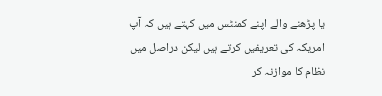یا پڑھنے والے اپنے کمنٹس میں کہتے ہیں کہ آپ امریکہ کی تعریفیں کرتے ہیں لیکن دراصل میں نظام کا موازنہ کر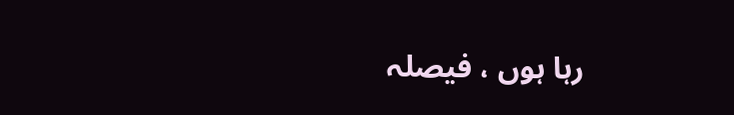رہا ہوں ، فیصلہ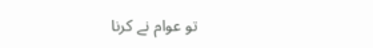تو عوام نے کرنا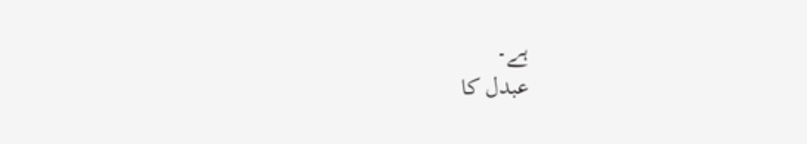ہے۔
عبدل کا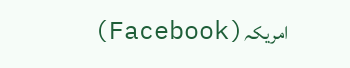امریکہ(Facebook)